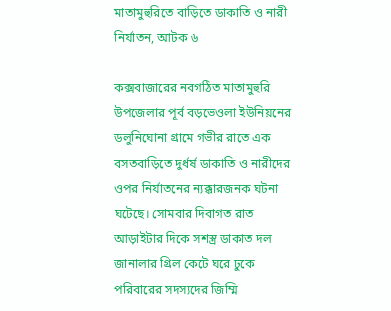মাতামুহুরিতে বাড়িতে ডাকাতি ও নারী নির্যাতন, আটক ৬

কক্সবাজারের নবগঠিত মাতামুহুরি উপজেলার পূর্ব বড়ভেওলা ইউনিয়নের ডলুনিঘোনা গ্রামে গভীর রাতে এক বসতবাড়িতে দুর্ধর্ষ ডাকাতি ও নারীদের ওপর নির্যাতনের ন্যক্কারজনক ঘটনা ঘটেছে। সোমবার দিবাগত রাত আড়াইটার দিকে সশস্ত্র ডাকাত দল জানালার গ্রিল কেটে ঘরে ঢুকে পরিবারের সদস্যদের জিম্মি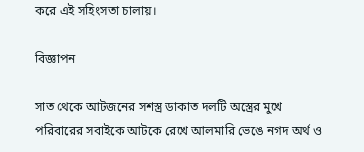করে এই সহিংসতা চালায়।

বিজ্ঞাপন

সাত থেকে আটজনের সশস্ত্র ডাকাত দলটি অস্ত্রের মুখে পরিবারের সবাইকে আটকে রেখে আলমারি ভেঙে নগদ অর্থ ও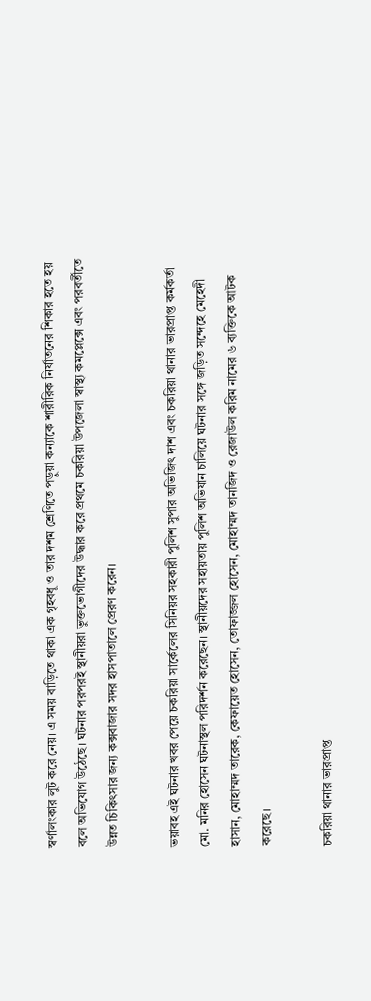স্বর্ণালংকার লুট করে নেয়। এ সময় বাড়িতে থাকা এক গৃহবধূ ও তার দশম শ্রেণিতে পড়ুয়া কন্যাকে শারীরিক নির্যাতনের শিকার হতে হয় বলে অভিযোগ উঠেছে। ঘটনার পরপরই স্থানীয়রা ভুক্তভোগীদের উদ্ধার করে প্রথমে চকরিয়া উপজেলা স্বাস্থ্য কমপ্লেক্সে এবং পরবর্তীতে উন্নত চিকিৎসার জন্য কক্সবাজার সদর হাসপাতালে প্রেরণ করেন।

ভয়াবহ এই ঘটনার খবর পেয়ে চকরিয়া সার্কেলের সিনিয়র সহকারী পুলিশ সুপার অভিজিৎ দাশ এবং চকরিয়া থানার ভারপ্রাপ্ত কর্মকর্তা মো. মনির হোসেন ঘটনাস্থল পরিদর্শন করেছেন। স্থানীয়দের সহায়তায় পুলিশ অভিযান চালিয়ে ঘটনার সঙ্গে জড়িত সন্দেহে মেহেদী হাসান, মোহাম্মদ তারেক, কেফায়েত হোসেন, তোফাজ্জল হোসেন, মোহাম্মদ তানজিদ ও রেজাউল করিম নামের ৬ ব্যক্তিকে আটক করেছে।

চকরিয়া থানার ভারপ্রাপ্ত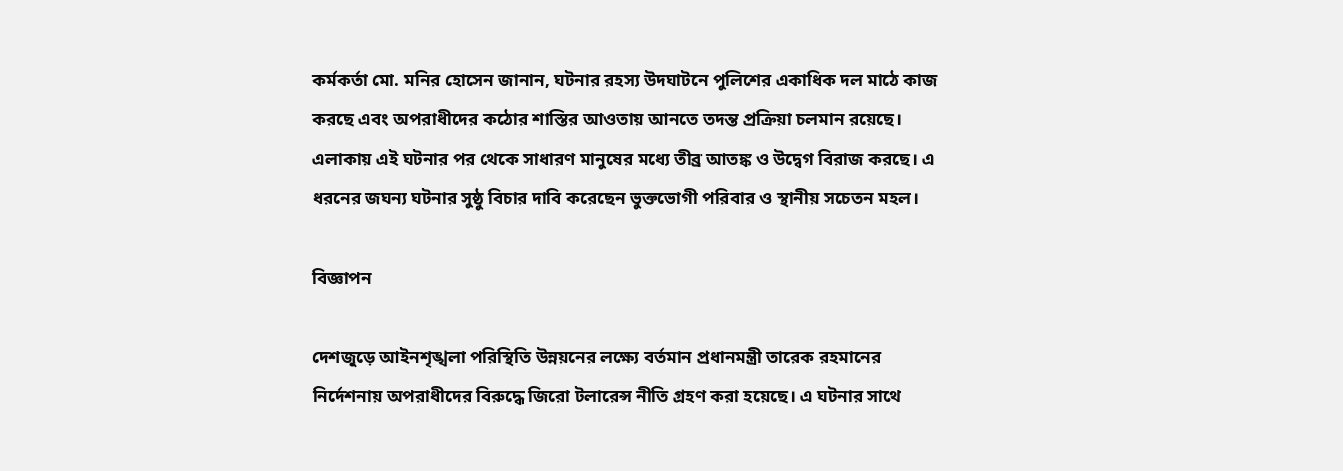কর্মকর্তা মো. মনির হোসেন জানান, ঘটনার রহস্য উদঘাটনে পুলিশের একাধিক দল মাঠে কাজ করছে এবং অপরাধীদের কঠোর শাস্তির আওতায় আনতে তদন্ত প্রক্রিয়া চলমান রয়েছে। এলাকায় এই ঘটনার পর থেকে সাধারণ মানুষের মধ্যে তীব্র আতঙ্ক ও উদ্বেগ বিরাজ করছে। এ ধরনের জঘন্য ঘটনার সুষ্ঠু বিচার দাবি করেছেন ভুক্তভোগী পরিবার ও স্থানীয় সচেতন মহল।

বিজ্ঞাপন

দেশজুড়ে আইনশৃঙ্খলা পরিস্থিতি উন্নয়নের লক্ষ্যে বর্তমান প্রধানমন্ত্রী তারেক রহমানের নির্দেশনায় অপরাধীদের বিরুদ্ধে জিরো টলারেন্স নীতি গ্রহণ করা হয়েছে। এ ঘটনার সাথে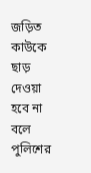জড়িত কাউকে ছাড় দেওয়া হবে না বলে পুলিশের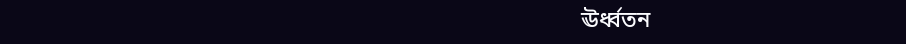ঊর্ধ্বতন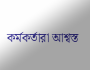কর্মকর্তারা আশ্বস্ত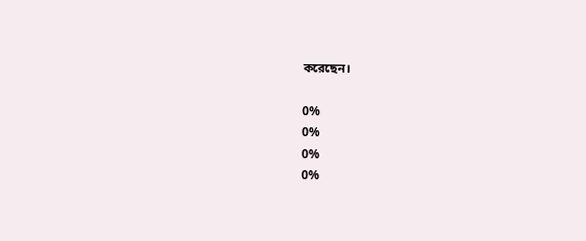করেছেন।

0%
0%
0%
0%